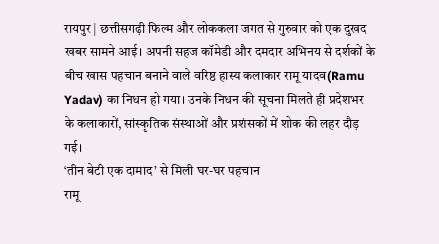रायपुर | छत्तीसगढ़ी फिल्म और लोककला जगत से गुरुवार को एक दुखद खबर सामने आई। अपनी सहज कॉमेडी और दमदार अभिनय से दर्शकों के बीच खास पहचान बनाने वाले वरिष्ठ हास्य कलाकार रामू यादव(Ramu Yadav) का निधन हो गया। उनके निधन की सूचना मिलते ही प्रदेशभर के कलाकारों, सांस्कृतिक संस्थाओं और प्रशंसकों में शोक की लहर दौड़ गई।
‘तीन बेटी एक दामाद’ से मिली घर-घर पहचान
रामू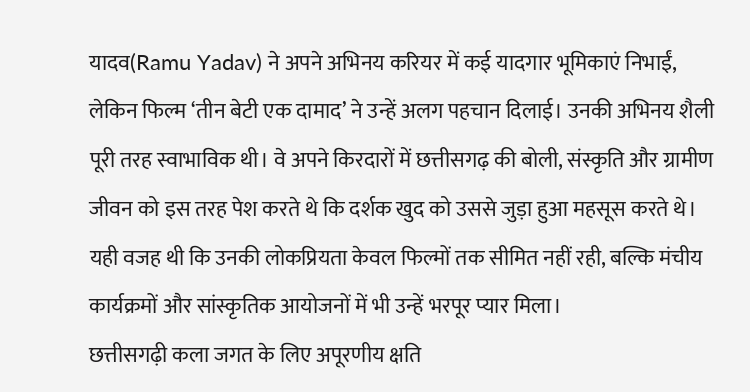यादव(Ramu Yadav) ने अपने अभिनय करियर में कई यादगार भूमिकाएं निभाईं, लेकिन फिल्म ‘तीन बेटी एक दामाद’ ने उन्हें अलग पहचान दिलाई। उनकी अभिनय शैली पूरी तरह स्वाभाविक थी। वे अपने किरदारों में छत्तीसगढ़ की बोली, संस्कृति और ग्रामीण जीवन को इस तरह पेश करते थे कि दर्शक खुद को उससे जुड़ा हुआ महसूस करते थे। यही वजह थी कि उनकी लोकप्रियता केवल फिल्मों तक सीमित नहीं रही, बल्कि मंचीय कार्यक्रमों और सांस्कृतिक आयोजनों में भी उन्हें भरपूर प्यार मिला।
छत्तीसगढ़ी कला जगत के लिए अपूरणीय क्षति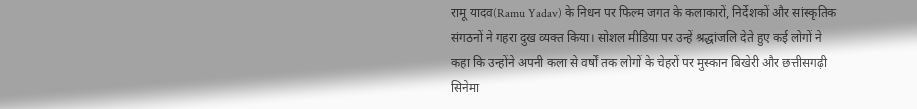रामू यादव(Ramu Yadav) के निधन पर फिल्म जगत के कलाकारों, निर्देशकों और सांस्कृतिक संगठनों ने गहरा दुख व्यक्त किया। सोशल मीडिया पर उन्हें श्रद्धांजलि देते हुए कई लोगों ने कहा कि उन्होंने अपनी कला से वर्षों तक लोगों के चेहरों पर मुस्कान बिखेरी और छत्तीसगढ़ी सिनेमा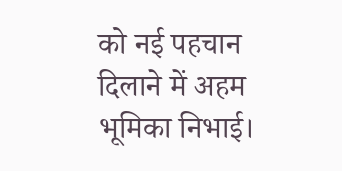को नई पहचान दिलाने में अहम भूमिका निभाई।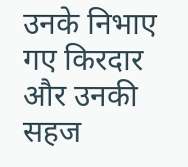उनके निभाए गए किरदार और उनकी सहज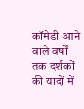कॉमेडी आने वाले वर्षों तक दर्शकों की यादों में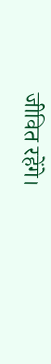जीवित रहेंगे।